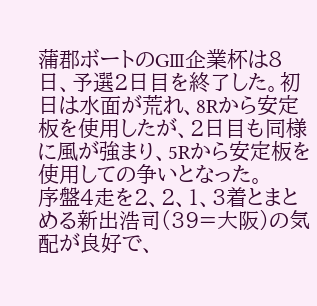蒲郡ボートのGⅢ企業杯は8日、予選2日目を終了した。初日は水面が荒れ、8Rから安定板を使用したが、2日目も同様に風が強まり、5Rから安定板を使用しての争いとなった。
序盤4走を2、2、1、3着とまとめる新出浩司(39=大阪)の気配が良好で、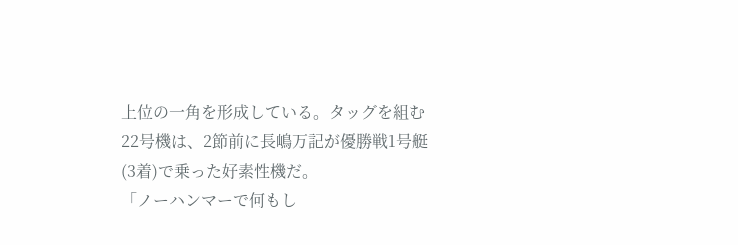上位の一角を形成している。タッグを組む22号機は、2節前に長嶋万記が優勝戦1号艇(3着)で乗った好素性機だ。
「ノーハンマーで何もし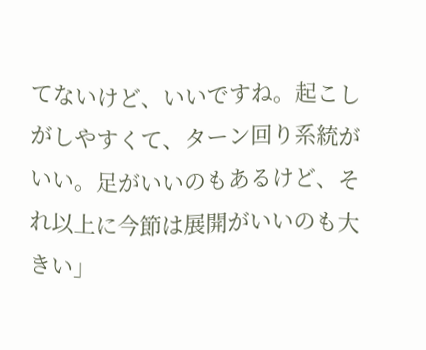てないけど、いいですね。起こしがしやすくて、ターン回り系統がいい。足がいいのもあるけど、それ以上に今節は展開がいいのも大きい」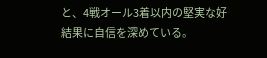と、4戦オール3着以内の堅実な好結果に自信を深めている。